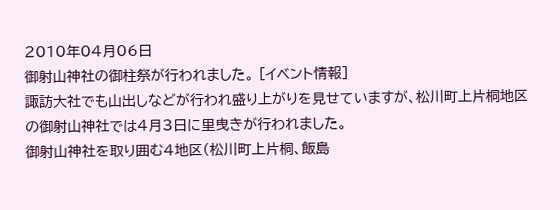2010年04月06日
御射山神社の御柱祭が行われました。 [イベント情報]
諏訪大社でも山出しなどが行われ盛り上がりを見せていますが、松川町上片桐地区の御射山神社では4月3日に里曳きが行われました。
御射山神社を取り囲む4地区(松川町上片桐、飯島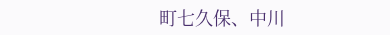町七久保、中川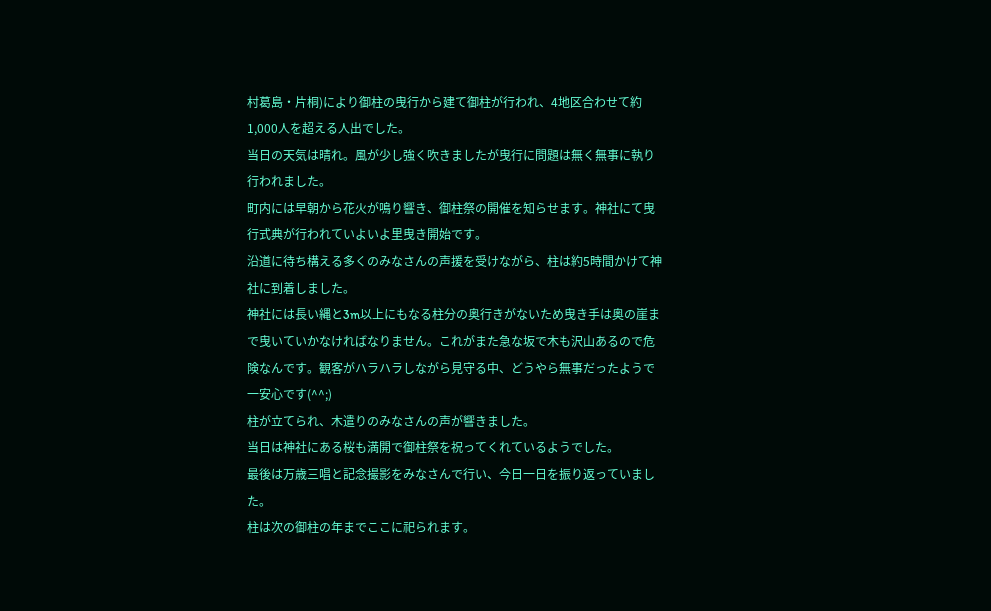村葛島・片桐)により御柱の曳行から建て御柱が行われ、4地区合わせて約1,000人を超える人出でした。
当日の天気は晴れ。風が少し強く吹きましたが曳行に問題は無く無事に執り行われました。
町内には早朝から花火が鳴り響き、御柱祭の開催を知らせます。神社にて曳行式典が行われていよいよ里曳き開始です。
沿道に待ち構える多くのみなさんの声援を受けながら、柱は約5時間かけて神社に到着しました。
神社には長い縄と3m以上にもなる柱分の奥行きがないため曳き手は奥の崖まで曳いていかなければなりません。これがまた急な坂で木も沢山あるので危険なんです。観客がハラハラしながら見守る中、どうやら無事だったようで一安心です(^^;)
柱が立てられ、木遣りのみなさんの声が響きました。
当日は神社にある桜も満開で御柱祭を祝ってくれているようでした。
最後は万歳三唱と記念撮影をみなさんで行い、今日一日を振り返っていました。
柱は次の御柱の年までここに祀られます。